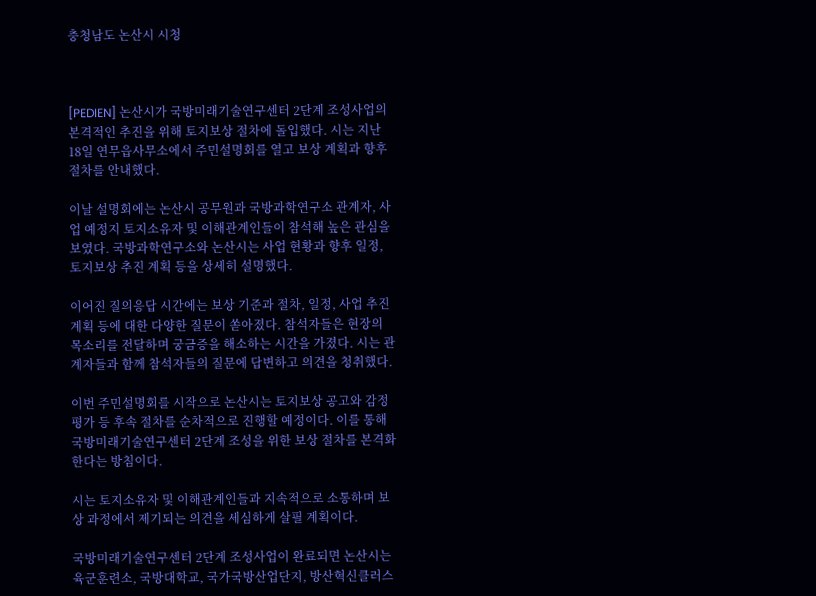충청남도 논산시 시청



[PEDIEN] 논산시가 국방미래기술연구센터 2단계 조성사업의 본격적인 추진을 위해 토지보상 절차에 돌입했다. 시는 지난 18일 연무읍사무소에서 주민설명회를 열고 보상 계획과 향후 절차를 안내했다.

이날 설명회에는 논산시 공무원과 국방과학연구소 관계자, 사업 예정지 토지소유자 및 이해관계인들이 참석해 높은 관심을 보였다. 국방과학연구소와 논산시는 사업 현황과 향후 일정, 토지보상 추진 계획 등을 상세히 설명했다.

이어진 질의응답 시간에는 보상 기준과 절차, 일정, 사업 추진 계획 등에 대한 다양한 질문이 쏟아졌다. 참석자들은 현장의 목소리를 전달하며 궁금증을 해소하는 시간을 가졌다. 시는 관계자들과 함께 참석자들의 질문에 답변하고 의견을 청취했다.

이번 주민설명회를 시작으로 논산시는 토지보상 공고와 감정평가 등 후속 절차를 순차적으로 진행할 예정이다. 이를 통해 국방미래기술연구센터 2단계 조성을 위한 보상 절차를 본격화한다는 방침이다.

시는 토지소유자 및 이해관계인들과 지속적으로 소통하며 보상 과정에서 제기되는 의견을 세심하게 살필 계획이다.

국방미래기술연구센터 2단계 조성사업이 완료되면 논산시는 육군훈련소, 국방대학교, 국가국방산업단지, 방산혁신클러스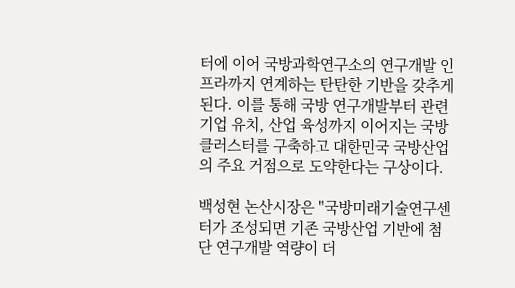터에 이어 국방과학연구소의 연구개발 인프라까지 연계하는 탄탄한 기반을 갖추게 된다. 이를 통해 국방 연구개발부터 관련 기업 유치, 산업 육성까지 이어지는 국방클러스터를 구축하고 대한민국 국방산업의 주요 거점으로 도약한다는 구상이다.

백성현 논산시장은 "국방미래기술연구센터가 조성되면 기존 국방산업 기반에 첨단 연구개발 역량이 더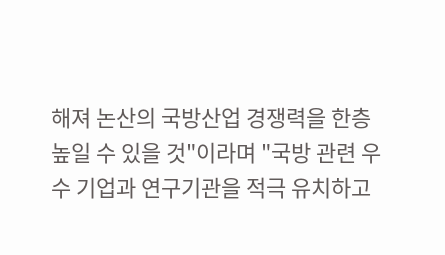해져 논산의 국방산업 경쟁력을 한층 높일 수 있을 것"이라며 "국방 관련 우수 기업과 연구기관을 적극 유치하고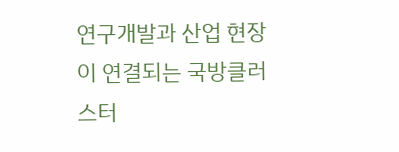연구개발과 산업 현장이 연결되는 국방클러스터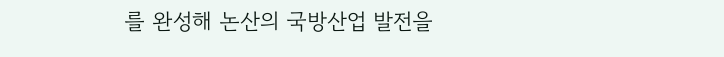를 완성해 논산의 국방산업 발전을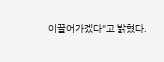이끌어가겠다"고 밝혔다.